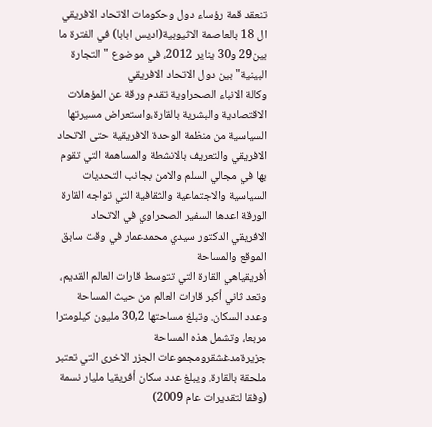تنعقد قمة رؤساء دول وحكومات الاتحاد الافريقي ال 18 بالعاصمة الاثيوبية(اديس ابابا) في الفترة ما بين29 و30 يناير 2012، في موضوع " التجارة البينية" بين دول الاتحاد الافريقي
وكالة الانباء الصحراوية تقدم ورقة عن المؤهلات الاقتصادية والبشرية بالقارة،واستعراض مسيرتها السياسية من منظمة الوحدة الافريقية حتى الاتحاد الافريقي والتعريف بالانشطة والمساهمة التي تقوم بها في مجالي السلم والامن بجانب التحديات السياسية والاجتماعية والثقافية التي تواجه القارة
الورقة اعدها السفير الصحراوي في الاتحاد الافريقي الدكتور سيدي محمدعمار في وقت سابق
الموقع والمساحة
أفريقياهي القارة التي تتوسط قارات العالم القديم، وتعد ثاني أكبر قارات العالم من حيث المساحة وعدد السكان. وتبلغ مساحتها 30,2 مليون كيلومترا مربعا، وتشمل هذه المساحة جزيرةمدغشقرومجموعات الجزر الاخرى التي تعتبر ملحقة بالقارة. ويبلغ عدد سكان أفريقيا مليار نسمة (وفقا لتقديرات عام 2009)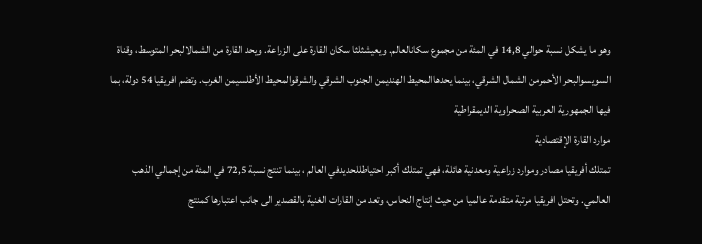وهو ما يشكل نسبة حوالي 14,8 في المئة من مجموع سكانالعالم. ويعيشثلثا سكان القارة على الزراعة. ويحد القارة من الشمالالبحر المتوسط، وقناة السويسوالبحر الأحمرمن الشمال الشرقي، بينما يحدهاالمحيط الهنديمن الجنوب الشرقي والشرقوالمحيط الأطلسيمن الغرب. وتضم افريقيا 54 دولة، بما فيها الجمهورية العربية الصحراوية الديمقراطية
موارد القارة الإقتصادية
تمتلك أفريقيا مصادر وموارد زراعية ومعدنية هائلة، فهي تمتلك أكبر احتياطللحديدفي العالم ، بينما تنتج نسبة 72,5 في المئة من إجمالي الذهب العالمي. وتحتل افريقيا مرتبة متقدمة عالميا من حيث إنتاج النحاس، وتعد من القارات الغنية بالقصدير الى جانب اعتبارها كمنتج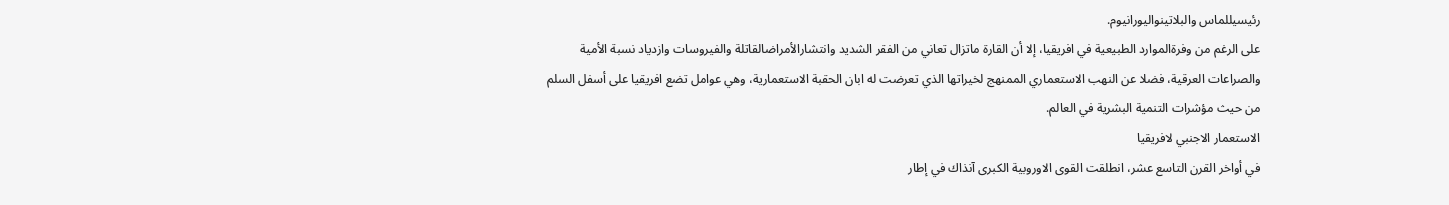رئيسيللماس والبلاتينواليورانيوم.
على الرغم من وفرةالموارد الطبيعية في افريقيا، إلا أن القارة ماتزال تعاني من الفقر الشديد وانتشارالأمراضالقاتلة والفيروسات وازدياد نسبة الأمية والصراعات العرقية، فضلا عن النهب الاستعماري الممنهج لخيراتها الذي تعرضت له ابان الحقبة الاستعمارية، وهي عوامل تضع افريقيا على أسفل السلم من حيث مؤشرات التنمية البشرية في العالم.
الاستعمار الاجنبي لافريقيا
في أواخر القرن التاسع عشر، انطلقت القوى الاوروبية الكبرى آنذاك في إطار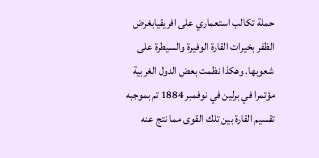حملة تكالب استعماري على افريقيابغرض الظفر بخيرات القارة الوفيرة والسيطرة على شعوبها. وهكذا نظمت بعض الدول الغربية مؤتمرا في برلين في نوفمبر 1884 تم بموجبه تقسيم القارة بين تلك القوى مما نتج عنه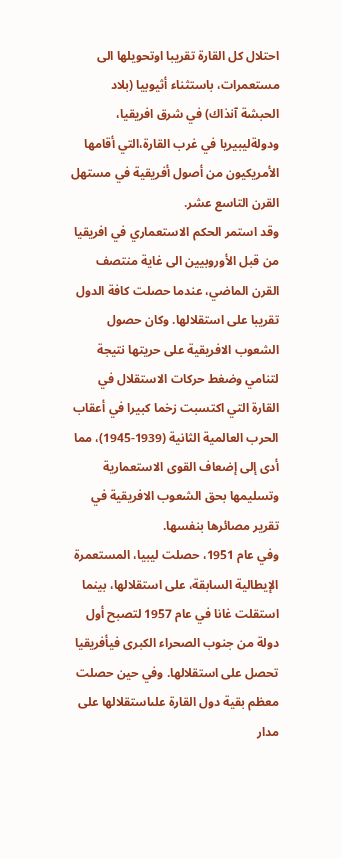احتلال كل القارة تقريبا اوتحويلها الى مستعمرات، باستثناء أثيوبيا (بلاد الحبشة آنذاك) في شرق افريقيا، ودولةليبيريا في غرب القارة،التي أقامها الأمريكيون من أصول أفريقية في مستهل القرن التاسع عشر.
وقد استمر الحكم الاستعماري في افريقيا من قبل الأوروبيين الى غاية منتصف القرن الماضي، عندما حصلت كافة الدول تقريبا على استقلالها. وكان حصول الشعوب الافريقية على حريتها نتيجة لتنامي وضغط حركات الاستقلال في القارة التي اكتسبت زخما كبيرا في أعقاب الحرب العالمية الثانية (1939-1945)، مما أدى إلى إضعاف القوى الاستعمارية وتسليمها بحق الشعوب الافريقية في تقرير مصائرها بنفسها.
وفي عام 1951، حصلت ليبيا، المستعمرة الإيطالية السابقة، على استقلالها، بينما استقلت غانا في عام 1957 لتصبح أول دولة من جنوب الصحراء الكبرى فيأفريقيا تحصل على استقلالها. وفي حين حصلت معظم بقية دول القارة علىاستقلالها على مدار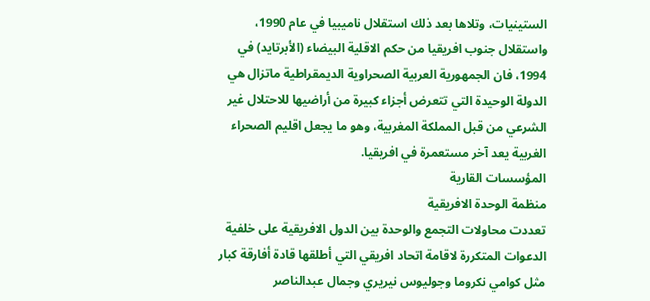الستينيات، وتلاها بعد ذلك استقلال ناميبيا في عام 1990، واستقلال جنوب افريقيا من حكم الاقلية البيضاء (الأبرتايد) في 1994، فان الجمهورية العربية الصحراوية الديمقراطية ماتزال هي الدولة الوحيدة التي تتعرض أجزاء كبيرة من أراضيها للاحتلال غير الشرعي من قبل المملكة المغربية، وهو ما يجعل اقليم الصحراء الغربية يعد آخر مستعمرة في افريقيا.
المؤسسات القارية
منظمة الوحدة الافريقية
تعددت محاولات التجمع والوحدة بين الدول الافريقية على خلفية الدعوات المتكررة لاقامة اتحاد افريقي التي أطلقها قادة أفارقة كبار مثل كوامي نكروما وجوليوس نيريري وجمال عبدالناصر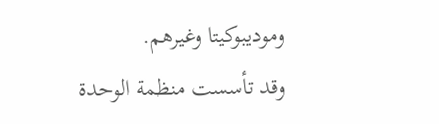وموديبوكيتا وغيرهم.
وقد تأسست منظمة الوحدة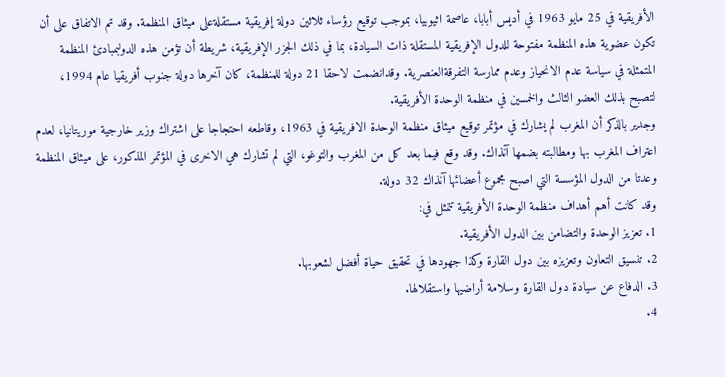الأفريقية في 25 مايو 1963 في أديس أبابا، عاصمة اثيوبيا، بموجب توقيع رؤساء ثلاثين دولة إفريقية مستقلةعلى ميثاق المنظمة. وقد تم الاتفاق على أن تكون عضوية هذه المنظمة مفتوحة للدول الإفريقية المستقلة ذات السيادة، بما في ذلك الجزر الإفريقية، شريطة أن تؤمن هذه الدولبمبادئ المنظمة المتمثلة في سياسة عدم الانحياز وعدم ممارسة التفرقةالعنصرية. وقدانضمت لاحقا 21 دولة للمنظمة، كان آخرها دولة جنوب أفريقيا عام 1994، لتصبح بذلك العضو الثالث والخمسين في منظمة الوحدة الأفريقية.
وجدير بالذكر أن المغرب لم يشارك في مؤتمر توقيع ميثاق منظمة الوحدة الافريقية في 1963، وقاطعه احتجاجا على اشتراك وزير خارجية موريتانيا، لعدم اعتراف المغرب بها ومطالبته بضمها آنذاك. وقد وقع فيما بعد كل من المغرب والتوغو، التي لم تشارك هي الاخرى في المؤتمر المذكور، على ميثاق المنظمة وعدتا من الدول المؤسسة التي اصبح مجموع أعضائها آنذاك 32 دولة.
وقد كانت أهم أهداف منظمة الوحدة الأفريقية تتمثل في:
1. تعزيز الوحدة والتضامن بين الدول الأفريقية.
2. تنسيق التعاون وتعزيزه بين دول القارة وكذا جهودها في تحقيق حياة أفضل لشعوبها.
3. الدفاع عن سيادة دول القارة وسلامة أراضيها واستقلالها.
4.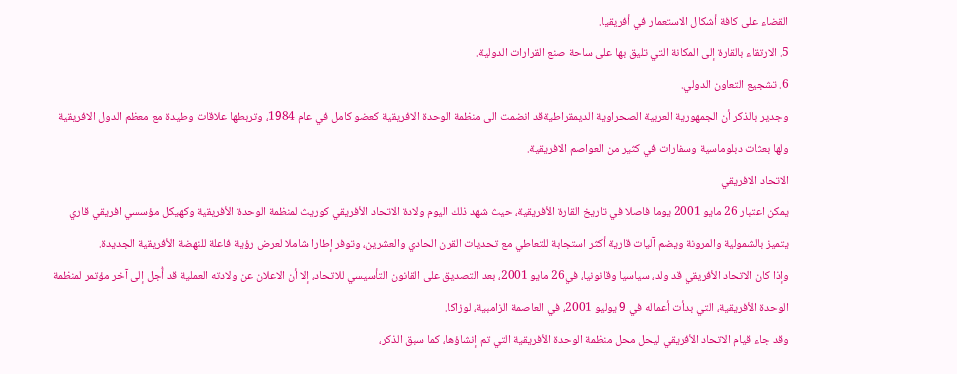القضاء على كافة أشكال الاستعمار في أفريقيا.
5. الارتقاء بالقارة إلى المكانة التي تليق بها على ساحة صنع القرارات الدولية.
6. تشجيع التعاون الدولي.
وجدير بالذكر أن الجمهورية العربية الصحراوية الديمقراطيةقد انضمت الى منظمة الوحدة الافريقية كعضو كامل في عام 1984، وتربطها علاقات وطيدة مع معظم الدول الافريقية ولها بعثات دبلوماسية وسفارات في كثير من العواصم الافريقية.
الاتحاد الافريقي
يمكن اعتبار 26 مايو 2001 يوما فاصلا في تاريخ القارة الأفريقية، حيث شهد ذلك اليوم ولادة الاتحاد الأفريقي كوريث لمنظمة الوحدة الأفريقية وكهيكل مؤسسي افريقي قاري يتميز بالشمولية والمرونة ويضم آليات قارية أكثر استجابة للتعاطي مع تحديات القرن الحادي والعشرين، وتوفر إطارا شاملا لعرض رؤية فاعلة للنهضة الأفريقية الجديدة.
وإذا كان الاتحاد الأفريقي قد ولد، سياسيا وقانونيا، في26 مايو 2001، بعد التصديق على القانون التأسيسي للاتحاد، إلا أن الاعلان عن ولادته العملية قد أُجل إلى آخر مؤتمر لمنظمة الوحدة الأفريقية، التي بدأت أعماله في 9 يوليو 2001، في العاصمة الزامبية، لوزاكا.
وقد جاء قيام الاتحاد الأفريقي ليحل محل منظمة الوحدة الأفريقية التي تم إنشاؤها، كما سبق الذكر،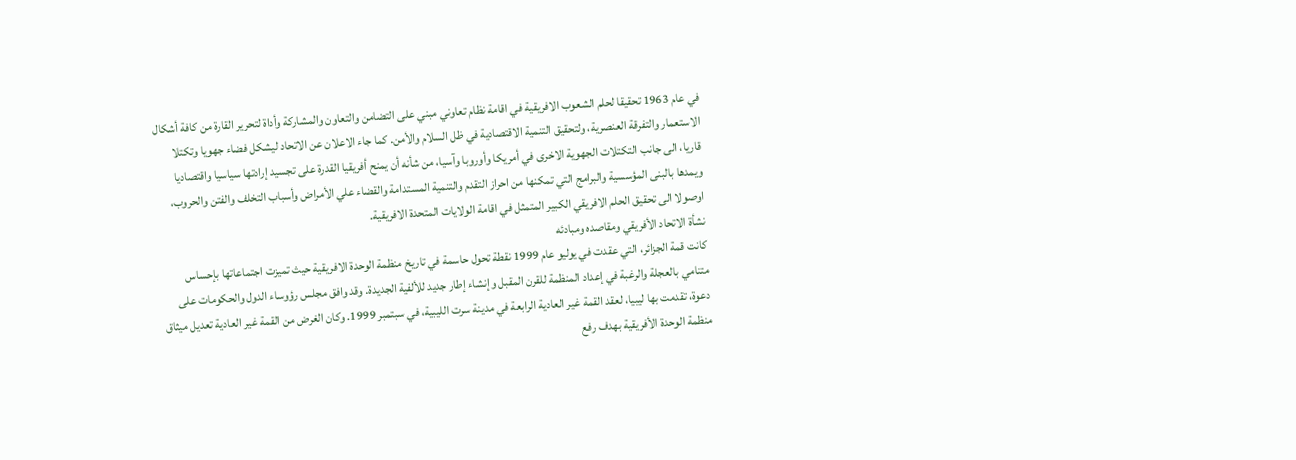في عام 1963 تحقيقا لحلم الشعوب الافريقية في اقامة نظام تعاوني مبني على التضامن والتعاون والمشاركة وأداة لتحرير القارة من كافة أشكال الاستعمار والتفرقة العنصرية، ولتحقيق التنمية الاقتصادية في ظل السلام والأمن. كما جاء الاعلان عن الاتحاد ليشكل فضاء جهويا وتكتلا قاريا، الى جانب التكتلات الجهوية الاخرى في أمريكا وأوروبا وآسيا، من شأنه أن يمنح أفريقيا القدرة على تجسيد إرادتها سياسيا واقتصاديا ويمدها بالبنى المؤسسية والبرامج التي تمكنها من احراز التقدم والتنمية المستدامة والقضاء علي الأمراض وأسباب التخلف والفتن والحروب، اوصولا الى تحقيق الحلم الافريقي الكبير المتمثل في اقامة الولايات المتحدة الافريقية.
نشأة الاتحاد الأفريقي ومقاصده ومبادئه
كانت قمة الجزائر، التي عقدت في يوليو عام 1999 نقطة تحول حاسمة في تاريخ منظمة الوحدة الافريقية حيث تميزت اجتماعاتها بإحساس متنامي بالعجلة والرغبة في إعداد المنظمة للقرن المقبل وإنشاء إطار جديد للألفية الجديدة. وقد وافق مجلس رؤوساء الدول والحكومات على دعوة، تقدمت بها ليبيا، لعقد القمة غير العادية الرابعة في مدينة سرت الليبية، في سبتمبر 1999. وكان الغرض من القمة غير العادية تعديل ميثاق منظمة الوحدة الأفريقية بهدف رفع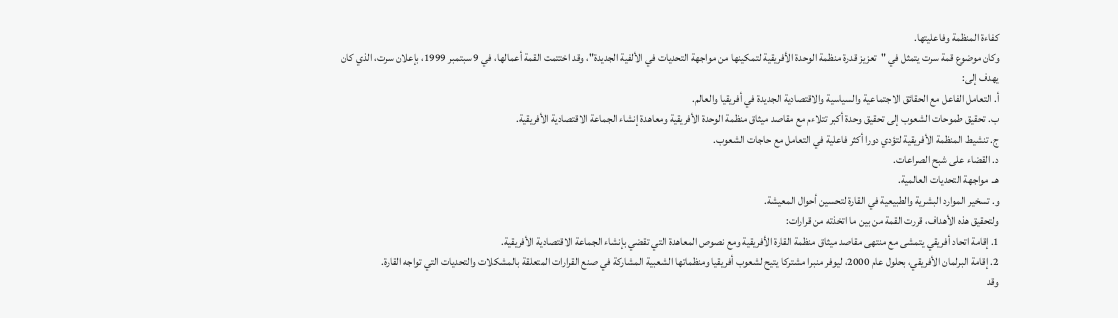كفاءة المنظمة وفاعليتها.
وكان موضوع قمة سرت يتمثل في "تعزيز قدرة منظمة الوحدة الأفريقية لتمكينها من مواجهة التحديات في الألفية الجديدة"، وقد اختتمت القمة أعمالها، في 9 سبتمبر 1999، بإعلان سرت، الذي كان يهدف إلى:
أ. التعامل الفاعل مع الحقائق الاجتماعية والسياسية والاقتصادية الجديدة في أفريقيا والعالم.
ب. تحقيق طموحات الشعوب إلى تحقيق وحدة أكبر تتلاءم مع مقاصد ميثاق منظمة الوحدة الأفريقية ومعاهدة إنشاء الجماعة الاقتصادية الأفريقية.
ج. تنشيط المنظمة الأفريقية لتؤدي دورا أكثر فاعلية في التعامل مع حاجات الشعوب.
د. القضاء على شبح الصراعات.
هـ. مواجهة التحديات العالمية.
و. تسخير الموارد البشرية والطبيعية في القارة لتحسين أحوال المعيشة.
ولتحقيق هذه الأهداف، قررت القمة من بين ما اتخذته من قرارات:
1. إقامة اتحاد أفريقي يتمشى مع منتهى مقاصد ميثاق منظمة القارة الأفريقية ومع نصوص المعاهدة التي تقضي بإنشاء الجماعة الاقتصادية الأفريقية.
2. إقامة البرلمان الأفريقي، بحلول عام 2000، ليوفر منبرا مشتركا يتيح لشعوب أفريقيا ومنظماتها الشعبية المشاركة في صنع القرارات المتعلقة بالمشكلات والتحديات التي تواجه القارة.
وقد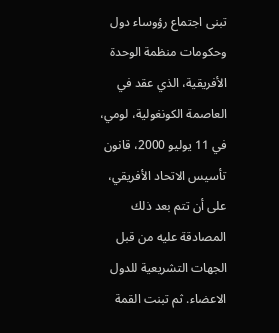تبنى اجتماع رؤوساء دول وحكومات منظمة الوحدة الأفريقية، الذي عقد في العاصمة الكونغولية، لومي، في 11 يوليو 2000، قانون تأسيس الاتحاد الأفريقي، على أن تتم بعد ذلك المصادقة عليه من قبل الجهات التشريعية للدول الاعضاء. ثم تبنت القمة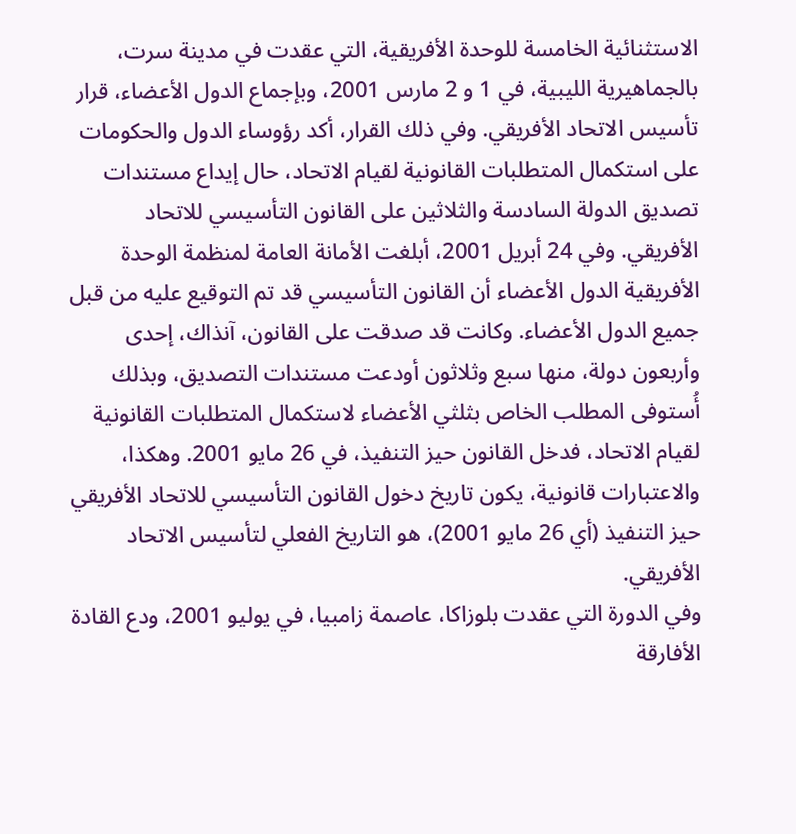الاستثنائية الخامسة للوحدة الأفريقية، التي عقدت في مدينة سرت، بالجماهيرية الليبية، في 1 و 2 مارس 2001، وبإجماع الدول الأعضاء، قرار تأسيس الاتحاد الأفريقي. وفي ذلك القرار، أكد رؤوساء الدول والحكومات على استكمال المتطلبات القانونية لقيام الاتحاد، حال إيداع مستندات تصديق الدولة السادسة والثلاثين على القانون التأسيسي للاتحاد الأفريقي. وفي 24 أبريل 2001، أبلغت الأمانة العامة لمنظمة الوحدة الأفريقية الدول الأعضاء أن القانون التأسيسي قد تم التوقيع عليه من قبل جميع الدول الأعضاء. وكانت قد صدقت على القانون، آنذاك، إحدى وأربعون دولة، منها سبع وثلاثون أودعت مستندات التصديق، وبذلك أُستوفى المطلب الخاص بثلثي الأعضاء لاستكمال المتطلبات القانونية لقيام الاتحاد، فدخل القانون حيز التنفيذ، في 26 مايو 2001. وهكذا، والاعتبارات قانونية، يكون تاريخ دخول القانون التأسيسي للاتحاد الأفريقي حيز التنفيذ (أي 26 مايو 2001)، هو التاريخ الفعلي لتأسيس الاتحاد الأفريقي.
وفي الدورة التي عقدت بلوزاكا، عاصمة زامبيا، في يوليو 2001، ودع القادة الأفارقة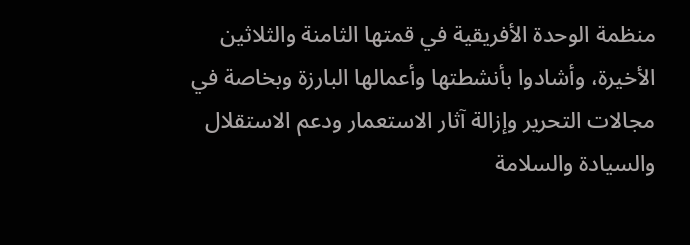منظمة الوحدة الأفريقية في قمتها الثامنة والثلاثين الأخيرة، وأشادوا بأنشطتها وأعمالها البارزة وبخاصة في مجالات التحرير وإزالة آثار الاستعمار ودعم الاستقلال والسيادة والسلامة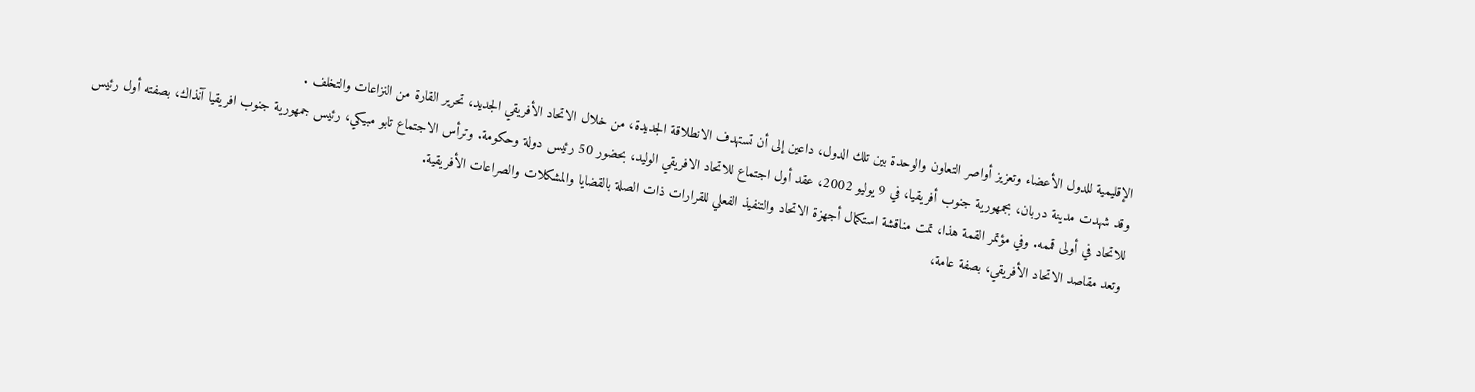الإقليمية للدول الأعضاء وتعزيز أواصر التعاون والوحدة بين تلك الدول، داعين إلى أن تستهدف الانطلاقة الجديدة، من خلال الاتحاد الأفريقي الجديد، تحرير القارة من النزاعات والتخلف .
وقد شهدت مدينة دربان، بجمهورية جنوب أفريقيا، في 9 يوليو 2002، عقد أول اجتماع للاتحاد الافريقي الوليد، بحضور 50 رئيس دولة وحكومة. وترأس الاجتماع تابو مبيكي، رئيس جمهورية جنوب افريقيا آنذاك، بصفته أول رئيس للاتحاد في أولى قممه. وفي مؤتمر القمة هذا، تمت مناقشة استكمال أجهزة الاتحاد والتنفيذ الفعلي للقرارات ذات الصلة بالقضايا والمشكلات والصراعات الأفريقية.
وتعد مقاصد الاتحاد الأفريقي، بصفة عامة،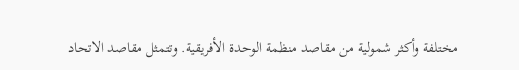مختلفة وأكثر شمولية من مقاصد منظمة الوحدة الأفريقية. وتتمثل مقاصد الاتحاد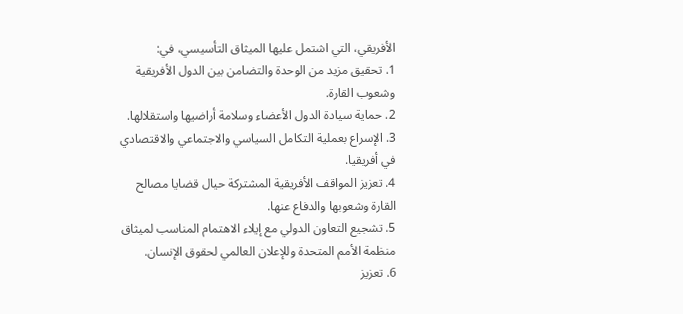الأفريقي، التي اشتمل عليها الميثاق التأسيسي، في:
1. تحقيق مزيد من الوحدة والتضامن بين الدول الأفريقية وشعوب القارة.
2. حماية سيادة الدول الأعضاء وسلامة أراضيها واستقلالها.
3. الإسراع بعملية التكامل السياسي والاجتماعي والاقتصادي في أفريقيا.
4. تعزيز المواقف الأفريقية المشتركة حيال قضايا مصالح القارة وشعوبها والدفاع عنها.
5. تشجيع التعاون الدولي مع إيلاء الاهتمام المناسب لميثاق منظمة الأمم المتحدة وللإعلان العالمي لحقوق الإنسان.
6. تعزيز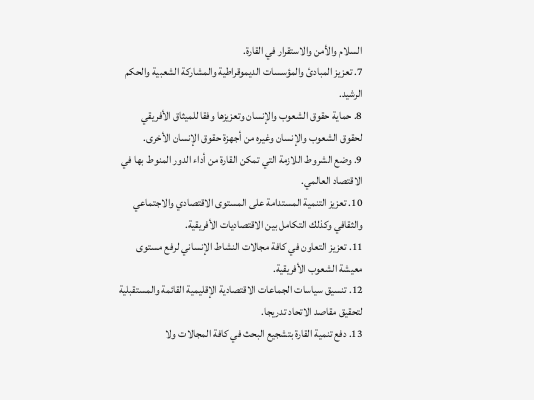السلام والأمن والاستقرار في القارة.
7. تعزيز المبادئ والمؤسسات الديموقراطية والمشاركة الشعبية والحكم الرشيد.
8. حماية حقوق الشعوب والإنسان وتعزيزها وفقا للميثاق الأفريقي لحقوق الشعوب والإنسان وغيره من أجهزة حقوق الإنسان الأخرى.
9. وضع الشروط اللازمة التي تمكن القارة من أداء الدور المنوط بها في الاقتصاد العالمي.
10. تعزيز التنمية المستدامة على المستوى الاقتصادي والاجتماعي والثقافي وكذلك التكامل بين الاقتصاديات الأفريقية.
11. تعزيز التعاون في كافة مجالات النشاط الإنساني لرفع مستوى معيشة الشعوب الأفريقية.
12. تنسيق سياسات الجماعات الاقتصادية الإقليمية القائمة والمستقبلية لتحقيق مقاصد الاتحاد تدريجا.
13. دفع تنمية القارة بتشجيع البحث في كافة المجالات ولا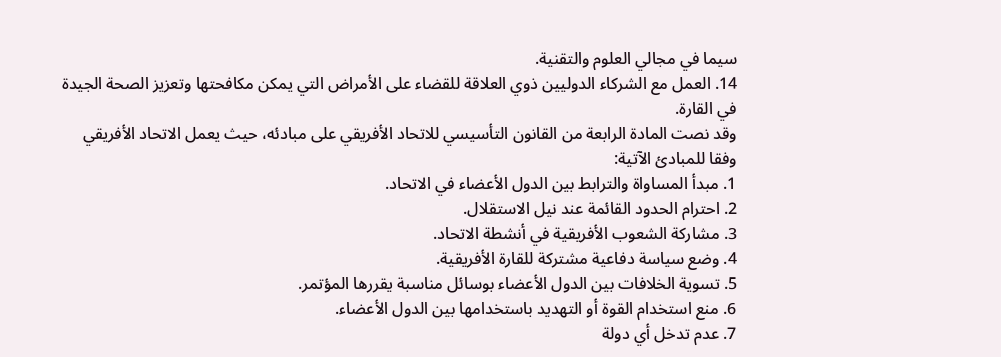سيما في مجالي العلوم والتقنية.
14. العمل مع الشركاء الدوليين ذوي العلاقة للقضاء على الأمراض التي يمكن مكافحتها وتعزيز الصحة الجيدة في القارة.
وقد نصت المادة الرابعة من القانون التأسيسي للاتحاد الأفريقي على مبادئه، حيث يعمل الاتحاد الأفريقي وفقا للمبادئ الآتية:
1. مبدأ المساواة والترابط بين الدول الأعضاء في الاتحاد.
2. احترام الحدود القائمة عند نيل الاستقلال.
3. مشاركة الشعوب الأفريقية في أنشطة الاتحاد.
4. وضع سياسة دفاعية مشتركة للقارة الأفريقية.
5. تسوية الخلافات بين الدول الأعضاء بوسائل مناسبة يقررها المؤتمر.
6. منع استخدام القوة أو التهديد باستخدامها بين الدول الأعضاء.
7. عدم تدخل أي دولة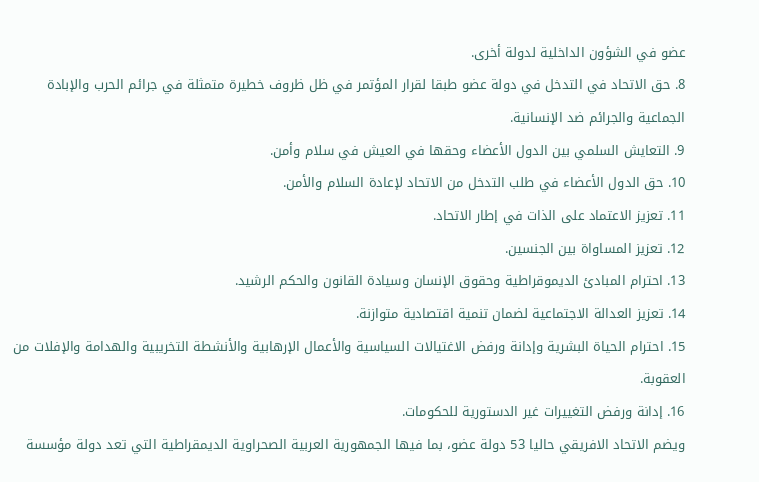عضو في الشؤون الداخلية لدولة أخرى.
8. حق الاتحاد في التدخل في دولة عضو طبقا لقرار المؤتمر في ظل ظروف خطيرة متمثلة في جرائم الحرب والإبادة الجماعية والجرائم ضد الإنسانية.
9. التعايش السلمي بين الدول الأعضاء وحقها في العيش في سلام وأمن.
10. حق الدول الأعضاء في طلب التدخل من الاتحاد لإعادة السلام والأمن.
11. تعزيز الاعتماد على الذات في إطار الاتحاد.
12. تعزيز المساواة بين الجنسين.
13. احترام المبادئ الديموقراطية وحقوق الإنسان وسيادة القانون والحكم الرشيد.
14. تعزيز العدالة الاجتماعية لضمان تنمية اقتصادية متوازنة.
15. احترام الحياة البشرية وإدانة ورفض الاغتيالات السياسية والأعمال الإرهابية والأنشطة التخريبية والهدامة والإفلات من العقوبة.
16. إدانة ورفض التغييرات غير الدستورية للحكومات.
ويضم الاتحاد الافريقي حاليا 53 دولة عضو، بما فيها الجمهورية العربية الصحراوية الديمقراطية التي تعد دولة مؤسسة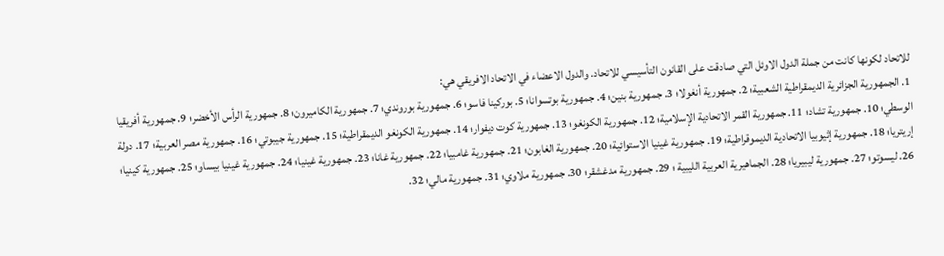للاتحاد لكونها كانت من جملة الدول الاوئل التي صادقت على القانون التأسيسي للاتحاد. والدول الاعضاء في الاتحاد الافريقي هي:
1. الجمهورية الجزائرية الديمقراطية الشعبية؛ 2. جمهورية أنغولا؛ 3. جمهورية بنين؛ 4. جمهورية بوتسوانا؛ 5. بوركينا فاسو؛ 6. جمهورية بوروندي؛ 7. جمهورية الكاميرون؛ 8. جمهورية الرأس الأخضر؛ 9. جمهورية أفريقيا الوسطي؛ 10. جمهورية تشاد؛ 11. جمهورية القمر الاتحادية الإسلامية؛ 12. جمهورية الكونغو؛ 13. جمهورية كوت ديفوار؛ 14. جمهورية الكونغو الديمقراطية؛ 15. جمهورية جيبوتي؛ 16. جمهورية مصر العربية؛ 17. دولة إريتريا؛ 18. جمهورية إثيوبيا الاتحادية الديموقراطية؛ 19. جمهورية غينيا الاستوائية؛ 20. جمهورية الغابون؛ 21. جمهورية غامبيا؛ 22. جمهورية غانا؛ 23. جمهورية غينيا؛ 24. جمهورية غينيا بيساو؛ 25. جمهورية كينيا؛ 26. ليسوتو؛ 27. جمهورية ليبيريا؛ 28. الجماهيرية العربية الليبية ؛ 29. جمهورية مدغشقر؛ 30. جمهورية ملاوي؛ 31. جمهورية مالي؛ 32.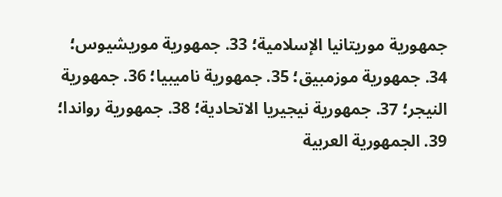جمهورية موريتانيا الإسلامية؛ 33. جمهورية موريشيوس؛ 34. جمهورية موزمبيق؛ 35. جمهورية ناميبيا؛ 36. جمهورية النيجر؛ 37. جمهورية نيجيريا الاتحادية؛ 38. جمهورية رواندا؛ 39. الجمهورية العربية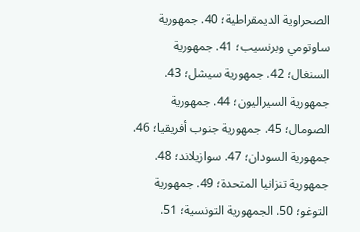الصحراوية الديمقراطية؛ 40. جمهورية ساوتومي وبرنسيب؛ 41. جمهورية السنغال؛ 42. جمهورية سيشل؛ 43. جمهورية السيراليون؛ 44. جمهورية الصومال؛ 45. جمهورية جنوب أفريقيا؛ 46. جمهورية السودان؛ 47. سوازيلاند؛ 48. جمهورية تنزانيا المتحدة؛ 49. جمهورية التوغو؛ 50. الجمهورية التونسية؛ 51.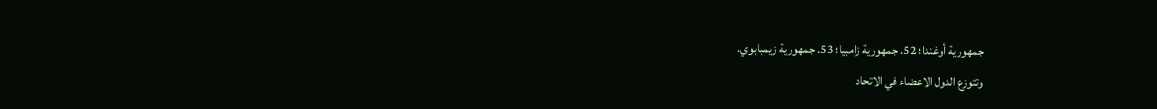جمهورية أوغندا؛ 52. جمهورية زامبيا؛ 53. جمهورية زيمبابوي.
وتتوزع الدول الاعضاء في الاتحاد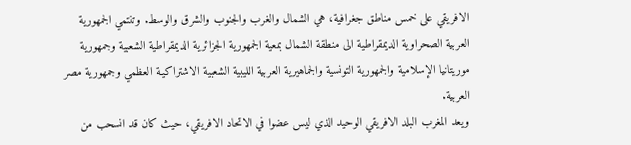الافريقي على خمس مناطق جغرافية، هي الشمال والغرب والجنوب والشرق والوسط. وتنتمي الجمهورية العربية الصحراوية الديمقراطية الى منطقة الشمال بمعية الجمهورية الجزائرية الديمقراطية الشعبية وجمهورية موريتانيا الإسلامية والجمهورية التونسية والجماهيرية العربية الليبية الشعبية الاشتراكيـة العظمي وجمهورية مصر العربية.
ويعد المغرب البلد الافريقي الوحيد الذي ليس عضوا في الاتحاد الافريقي، حيث كان قد انسحب من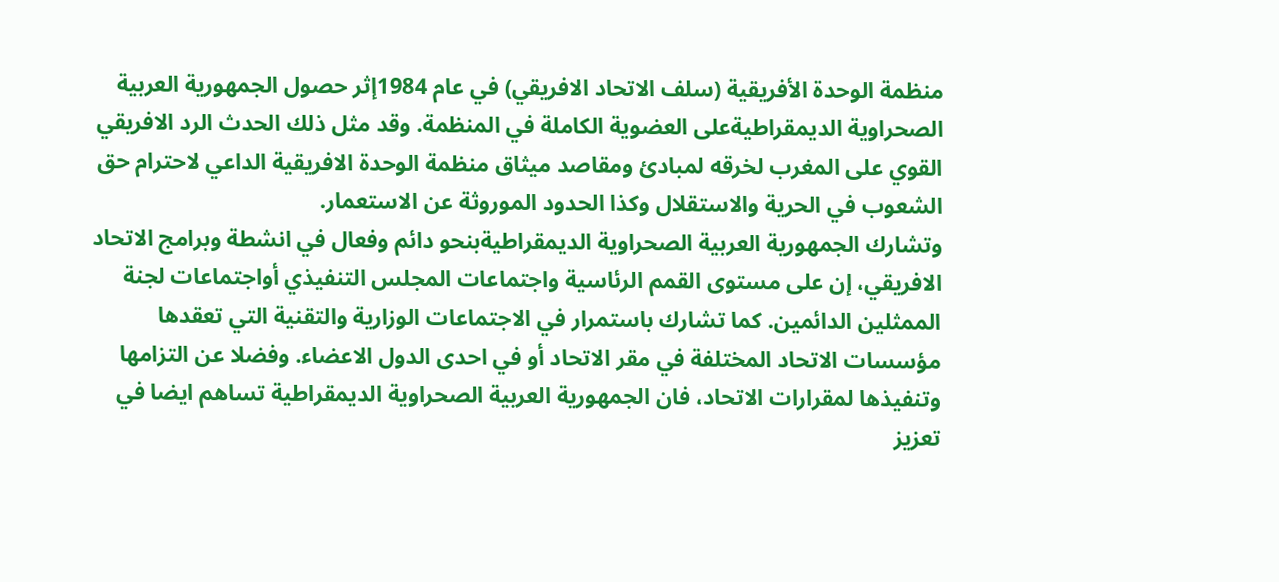منظمة الوحدة الأفريقية (سلف الاتحاد الافريقي) في عام 1984إثر حصول الجمهورية العربية الصحراوية الديمقراطيةعلى العضوية الكاملة في المنظمة. وقد مثل ذلك الحدث الرد الافريقي القوي على المغرب لخرقه لمبادئ ومقاصد ميثاق منظمة الوحدة الافريقية الداعي لاحترام حق الشعوب في الحرية والاستقلال وكذا الحدود الموروثة عن الاستعمار.
وتشارك الجمهورية العربية الصحراوية الديمقراطيةبنحو دائم وفعال في انشطة وبرامج الاتحاد الافريقي، إن على مستوى القمم الرئاسية واجتماعات المجلس التنفيذي أواجتماعات لجنة الممثلين الدائمين. كما تشارك باستمرار في الاجتماعات الوزارية والتقنية التي تعقدها مؤسسات الاتحاد المختلفة في مقر الاتحاد أو في احدى الدول الاعضاء. وفضلا عن التزامها وتنفيذها لمقرارات الاتحاد، فان الجمهورية العربية الصحراوية الديمقراطية تساهم ايضا في تعزيز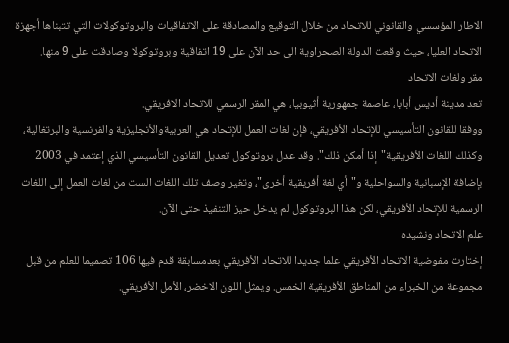الاطار المؤسسي والقانوني للاتحاد من خلال التوقيع والمصادقة على الاتفاقيات والبروتوكولات التي تتبناها أجهزة الاتحاد العليا، حيث وقعت الدولة الصحراوية الى حد الآن على 19 اتفاقية وبروتوكولا وصادقت على 9 منها.
مقر ولغات الاتحاد
تعد مدينة أديس أبابا، عاصمة جمهورية أثيوبيا، هي المقر الرسمي للاتحاد الافريقي.
ووفقا للقانون التأسيسي للإتحاد الأفريقي، فإن لغات العمل للإتحاد هي العربيةوالأنجليزية والفرنسية والبرتغالية، وكذلك اللغات الأفريقية"إذا أمكن ذلك". وقد عدل بروتوكول تعديل القانون التأسيسي الذي إعتمد في 2003 بإضافة الإسبانية والسواحلية و"أي لغة أفريقية أخرى"، وتغير وصف تلك اللغات الست من لغات العمل إلى اللغات الرسمية للإتحاد الأفريقي، لكن هذا البروتوكول لم يدخل حيز التنفيذ حتى الآن.
علم الاتحاد ونشيده
إختارت مفوضية الاتحاد الأفريقي علما جديدا للاتحاد الأفريقي بعدمسابقة قدم فيها 106 تصميما للعلم من قبل مجموعة من الخبراء من المناطق الأفريقية الخمس. ويمثل اللون الاخضر، الأمل الأفريقي.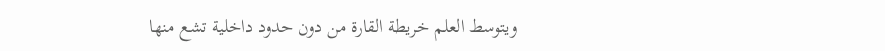ويتوسط العلم خريطة القارة من دون حدود داخلية تشع منها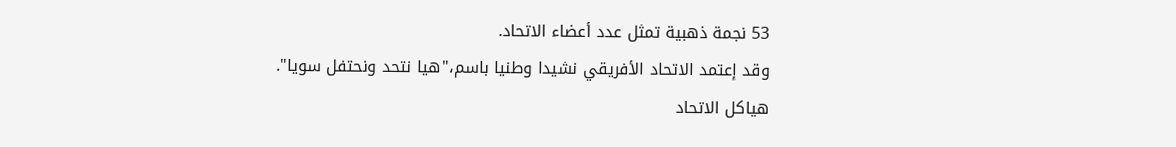53 نجمة ذهبية تمثل عدد أعضاء الاتحاد.
وقد إعتمد الاتحاد الأفريقي نشيدا وطنيا باسم،"هيا نتحد ونحتفل سويا".
هياكل الاتحاد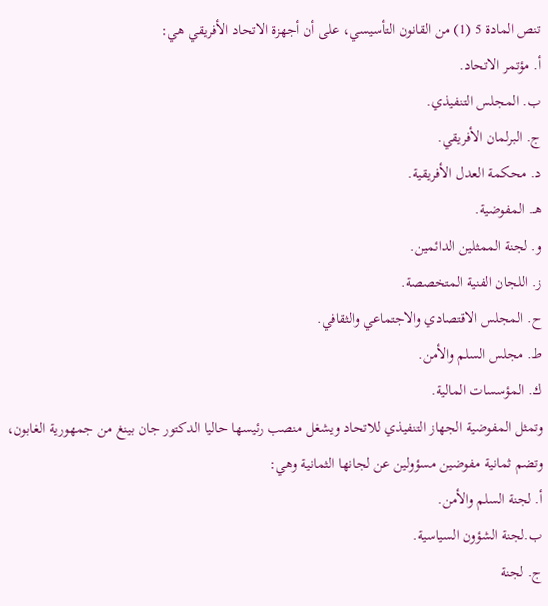تنص المادة 5 (1) من القانون التأسيسي، على أن أجهزة الاتحاد الأفريقي هي:
أ. مؤتمر الاتحاد.
ب. المجلس التنفيذي.
ج. البرلمان الأفريقي.
د. محكمة العدل الأفريقية.
هـ. المفوضية.
و. لجنة الممثلين الدائمين.
ز. اللجان الفنية المتخصصة.
ح. المجلس الاقتصادي والاجتماعي والثقافي.
ط. مجلس السلم والأمن.
ك. المؤسسات المالية.
وتمثل المفوضية الجهاز التنفيذي للاتحاد ويشغل منصب رئيسها حاليا الدكتور جان بينغ من جمهورية الغابون، وتضم ثمانية مفوضين مسؤولين عن لجانها الثمانية وهي:
أ. لجنة السلم والأمن.
ب.لجنة الشؤون السياسية.
ج. لجنة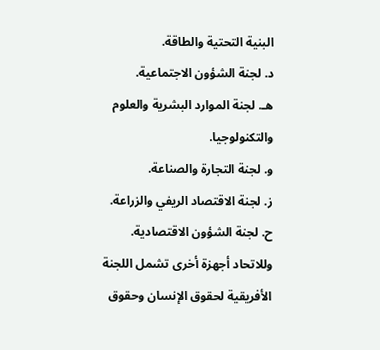البنية التحتية والطاقة.
د. لجنة الشؤون الاجتماعية.
هـ. لجنة الموارد البشرية والعلوم والتكنولوجيا.
و. لجنة التجارة والصناعة.
ز. لجنة الاقتصاد الريفي والزراعة.
ح. لجنة الشؤون الاقتصادية.
وللاتحاد أجهزة أخرى تشمل اللجنة الأفريقية لحقوق الإنسان وحقوق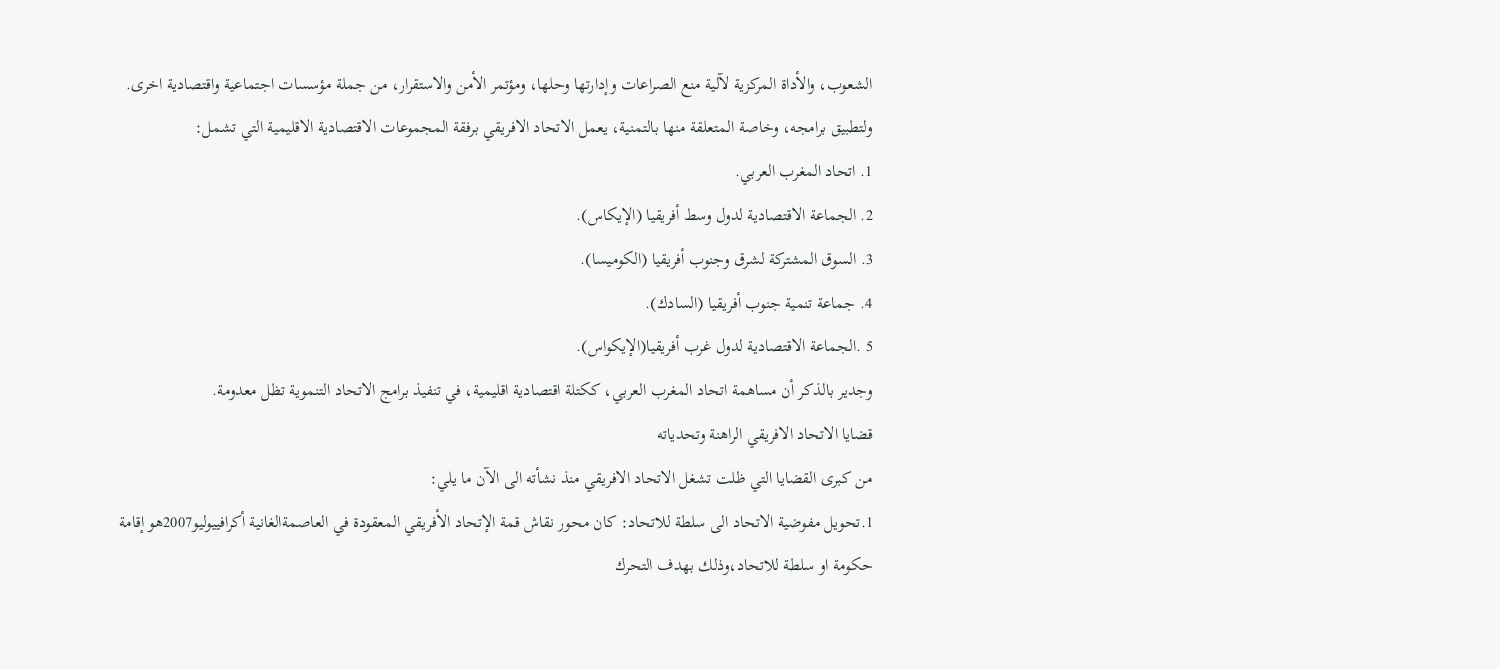الشعوب، والأداة المركزية لآلية منع الصراعات وإدارتها وحلها، ومؤتمر الأمن والاستقرار، من جملة مؤسسات اجتماعية واقتصادية اخرى.
ولتطبيق برامجه، وخاصة المتعلقة منها بالتمنية، يعمل الاتحاد الافريقي برفقة المجموعات الاقتصادية الاقليمية التي تشمل:
1. اتحاد المغرب العربي.
2. الجماعة الاقتصادية لدول وسط أفريقيا (الإيكاس).
3. السوق المشتركة لشرق وجنوب أفريقيا (الكوميسا).
4. جماعة تنمية جنوب أفريقيا (السادك).
5 .الجماعة الاقتصادية لدول غرب أفريقيا(الإيكواس).
وجدير بالذكر أن مساهمة اتحاد المغرب العربي، ككتلة اقتصادية اقليمية، في تنفيذ برامج الاتحاد التنموية تظل معدومة.
قضايا الاتحاد الافريقي الراهنة وتحدياته
من كبرى القضايا التي ظلت تشغل الاتحاد الافريقي منذ نشأته الى الآن ما يلي:
1.تحويل مفوضية الاتحاد الى سلطة للاتحاد: كان محور نقاش قمة الإتحاد الأفريقي المعقودة في العاصمةالغانية أكرافييوليو2007هو إقامة حكومة او سلطة للاتحاد،وذلك بهدف التحرك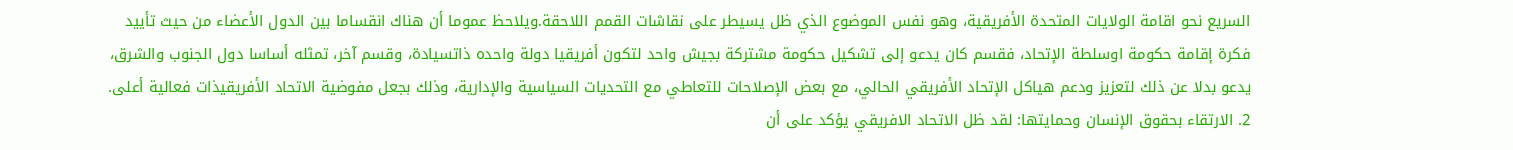السريع نحو اقامة الولايات المتحدة الأفريقية، وهو نفس الموضوع الذي ظل يسيطر على نقاشات القمم اللاحقة.ويلاحظ عموما أن هناك انقساما بين الدول الأعضاء من حيث تأييد فكرة إقامة حكومة اوسلطة الإتحاد، فقسم كان يدعو إلى تشكيل حكومة مشتركة بجيش واحد لتكون أفريقيا دولة واحده ذاتسيادة، وقسم آخر، تمثله أساسا دول الجنوب والشرق، يدعو بدلا عن ذلك لتعزيز ودعم هياكل الإتحاد الأفريقي الحالي، مع بعض الإصلاحات للتعاطي مع التحديات السياسية والإدارية، وذلك بجعل مفوضية الاتحاد الأفريقيذات فعالية أعلى.
2. الارتقاء بحقوق الإنسان وحمايتها: لقد ظل الاتحاد الافريقي يؤكد على أن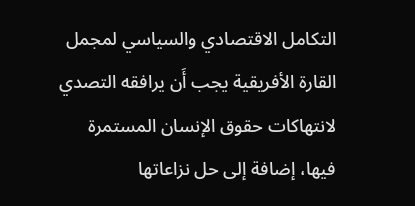التكامل الاقتصادي والسياسي لمجمل القارة الأفريقية يجب أَن يرافقه التصدي لانتهاكات حقوق الإنسان المستمرة فيها، إضافة إلى حل نزاعاتها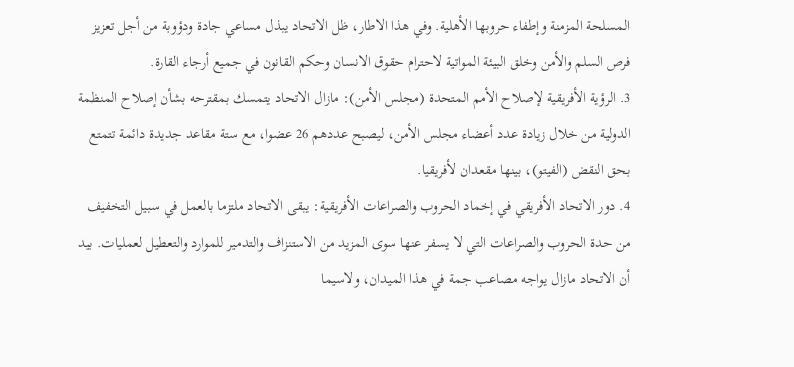المسلحة المزمنة وإطفاء حروبها الأهلية. وفي هذا الاطار، ظل الاتحاد يبذل مساعي جادة ودؤوبة من أجل تعزيز فرص السلم والأمن وخلق البيئة المواتية لاحترام حقوق الانسان وحكم القانون في جميع أرجاء القارة.
3. الرؤية الأفريقية لإصلاح الأمم المتحدة (مجلس الأمن): مازال الاتحاد يتمسك بمقترحه بشأن إصلاح المنظمة الدولية من خلال زيادة عدد أعضاء مجلس الأمن، ليصبح عددهم 26 عضوا، مع ستة مقاعد جديدة دائمة تتمتع بحق النقض (الفيتو)، بينها مقعدان لأفريقيا.
4. دور الاتحاد الأفريقي في إخماد الحروب والصراعات الأفريقية: يبقى الاتحاد ملتزما بالعمل في سبيل التخفيف من حدة الحروب والصراعات التي لا يسفر عنها سوى المزيد من الاستنزاف والتدمير للموارد والتعطيل لعمليات. بيد أن الاتحاد مازال يواجه مصاعب جمة في هذا الميدان، ولاسيما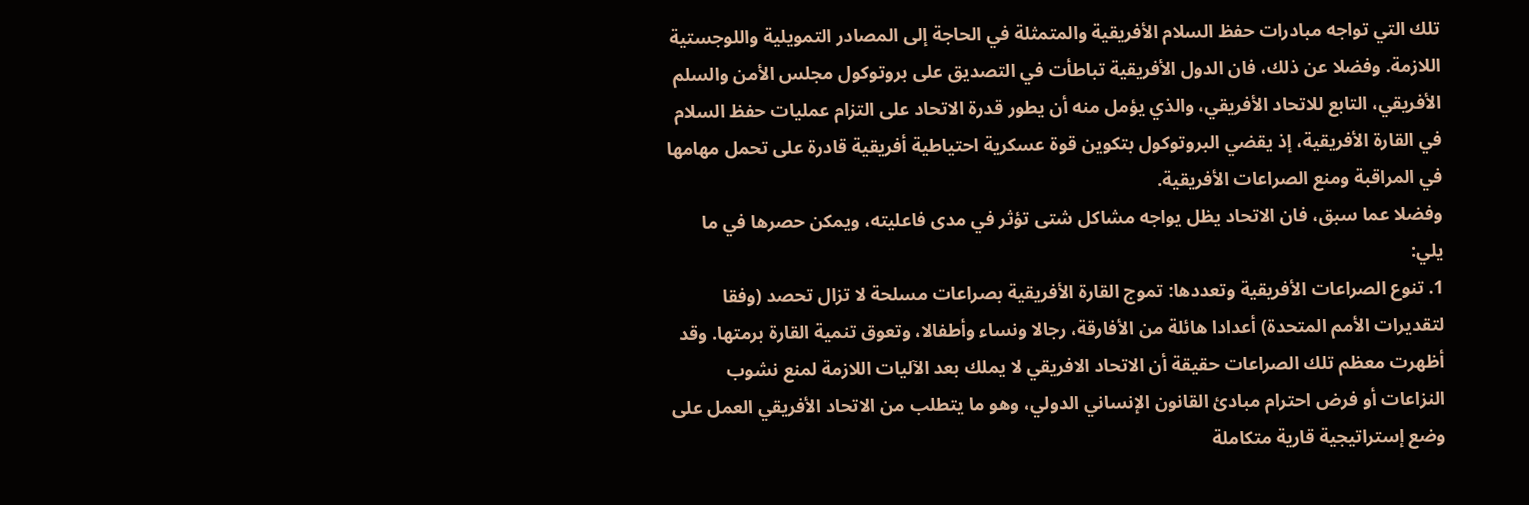تلك التي تواجه مبادرات حفظ السلام الأفريقية والمتمثلة في الحاجة إلى المصادر التمويلية واللوجستية اللازمة. وفضلا عن ذلك، فان الدول الأفريقية تباطأت في التصديق على بروتوكول مجلس الأمن والسلم الأفريقي، التابع للاتحاد الأفريقي، والذي يؤمل منه أن يطور قدرة الاتحاد على التزام عمليات حفظ السلام في القارة الأفريقية، إذ يقضي البروتوكول بتكوين قوة عسكرية احتياطية أفريقية قادرة على تحمل مهامها في المراقبة ومنع الصراعات الأفريقية.
وفضلا عما سبق، فان الاتحاد يظل يواجه مشاكل شتى تؤثر في مدى فاعليته، ويمكن حصرها في ما يلي:
1. تنوع الصراعات الأفريقية وتعددها: تموج القارة الأفريقية بصراعات مسلحة لا تزال تحصد (وفقا لتقديرات الأمم المتحدة) أعدادا هائلة من الأفارقة، رجالا ونساء وأطفالا، وتعوق تنمية القارة برمتها. وقد أظهرت معظم تلك الصراعات حقيقة أن الاتحاد الافريقي لا يملك بعد الآليات اللازمة لمنع نشوب النزاعات أو فرض احترام مبادئ القانون الإنساني الدولي، وهو ما يتطلب من الاتحاد الأفريقي العمل على وضع إستراتيجية قارية متكاملة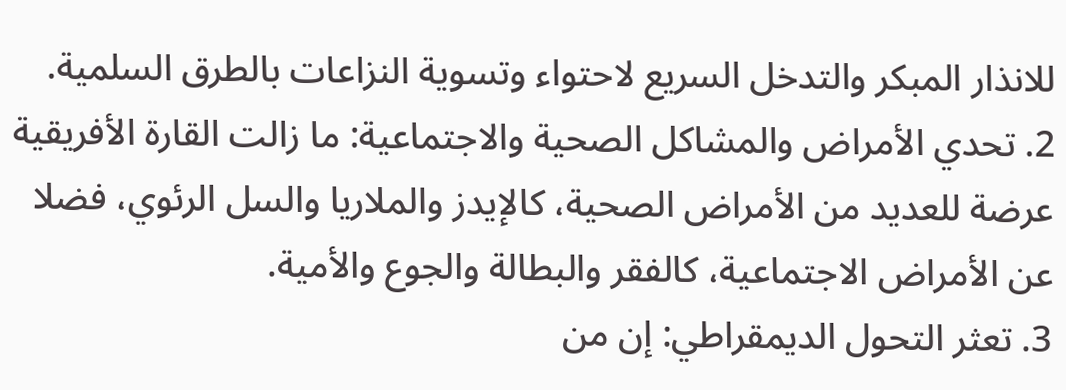للانذار المبكر والتدخل السريع لاحتواء وتسوية النزاعات بالطرق السلمية.
2. تحدي الأمراض والمشاكل الصحية والاجتماعية: ما زالت القارة الأفريقية عرضة للعديد من الأمراض الصحية، كالإيدز والملاريا والسل الرئوي، فضلا عن الأمراض الاجتماعية، كالفقر والبطالة والجوع والأمية.
3. تعثر التحول الديمقراطي: إن من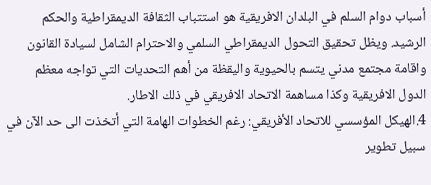أسباب دوام السلم في البلدان الافريقية هو استتباب الثقافة الديمقراطية والحكم الرشيد. ويظل تحقيق التحول الديمقراطي السلمي والاحترام الشامل لسيادة القانون واقامة مجتمع مدني يتسم بالحيوية واليقظة من أهم التحديات التي تواجه معظم الدول الافريقية وكذا مساهمة الاتحاد الافريقي في ذلك الاطار.
4.الهيكل المؤسسي للاتحاد الأفريقي: رغم الخطوات الهامة التي أتخذت الى حد الآن في سبيل تطوير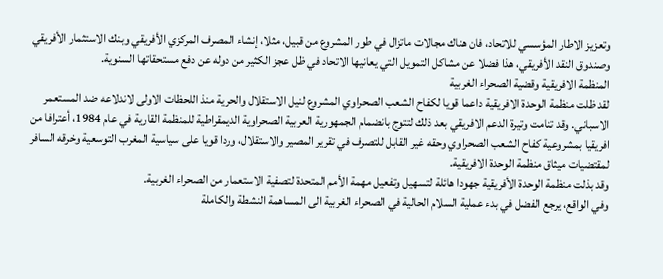وتعزيز الاطار المؤسسي للاتحاد، فان هناك مجالات ماتزال في طور المشروع من قبيل، مثلا، إنشاء المصرف المركزي الأفريقي وبنك الاستثمار الأفريقي وصندوق النقد الأفريقي، هذا فضلا عن مشاكل التمويل التي يعانيها الاتحاد في ظل عجز الكثير من دوله عن دفع مستحقاتها السنوية.
المنظمة الافريقية وقضية الصحراء الغربية
لقد ظلت منظمة الوحدة الافريقية داعما قويا لكفاح الشعب الصحراوي المشروع لنيل الاستقلال والحرية منذ اللحظات الاولى لاندلاعه ضد المستعمر الاسباني. وقد تنامت وتيرة الدعم الافريقي بعد ذلك لتتوج بانضمام الجمهورية العربية الصحراوية الديمقراطية للمنظمة القارية في عام 1984، أعترافا من افريقيا بمشروعية كفاح الشعب الصحراوي وحقه غير القابل للتصرف في تقرير المصير والاستقلال، وردا قويا على سياسية المغرب التوسعية وخرقه السافر لمقتضيات ميثاق منظمة الوحدة الافريقية.
وقد بذلت منظمة الوحدة الأفريقية جهودا هائلة لتسهيل وتفعيل مهمة الأمم المتحدة لتصفية الاستعمار من الصحراء الغربية.
وفي الواقع، يرجع الفضل في بدء عملية السلام الحالية في الصحراء الغربية الى المساهمة النشطة والكاملة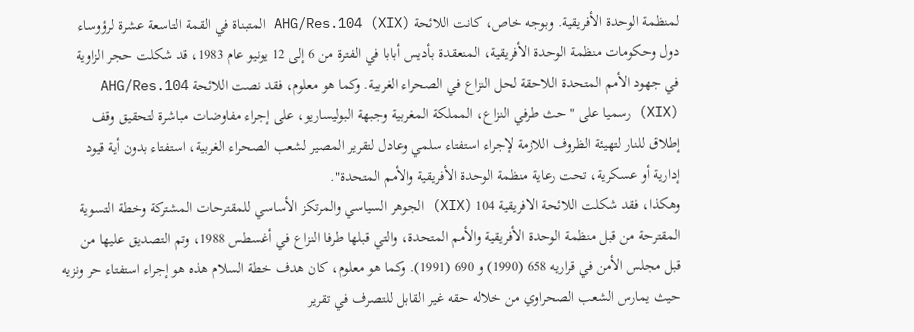لمنظمة الوحدة الأفريقية. وبوجه خاص، كانت اللائحة AHG/Res.104 (XIX) المتبناة في القمة التاسعة عشرة لرؤوساء دول وحكومات منظمة الوحدة الأفريقية، المنعقدة بأديس أبابا في الفترة من 6 إلى 12 يونيو عام 1983، قد شكلت حجر الزاوية في جهود الأمم المتحدة اللاحقة لحل النزاع في الصحراء الغربية. وكما هو معلوم، فقد نصت اللائحة AHG/Res.104 (XIX) رسميا على "حث طرفي النزاع، المملكة المغربية وجبهة البوليساريو، على إجراء مفاوضات مباشرة لتحقيق وقف إطلاق للنار لتهيئة الظروف اللازمة لإجراء استفتاء سلمي وعادل لتقرير المصير لشعب الصحراء الغربية، استفتاء بدون أية قيود إدارية أو عسكرية، تحت رعاية منظمة الوحدة الأفريقية والأمم المتحدة".
وهكذا، فقد شكلت اللائحة الافريقية 104 (XIX) الجوهر السياسي والمرتكز الأساسي للمقترحات المشتركة وخطة التسوية المقترحة من قبل منظمة الوحدة الأفريقية والأمم المتحدة، والتي قبلها طرفا النزاع في أغسطس 1988، وتم التصديق عليها من قبل مجلس الأمن في قراريه 658 (1990) و 690 (1991). وكما هو معلوم، كان هدف خطة السلام هذه هو إجراء استفتاء حر ونزيه حيث يمارس الشعب الصحراوي من خلاله حقه غير القابل للتصرف في تقرير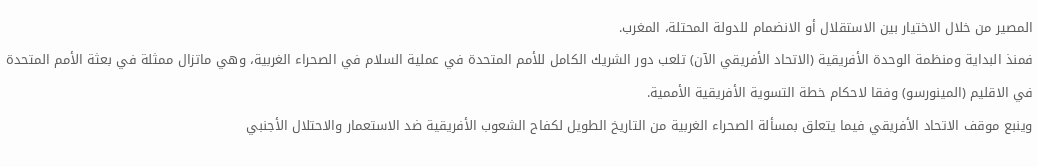المصير من خلال الاختيار بين الاستقلال أو الانضمام للدولة المحتلة، المغرب.
فمنذ البداية ومنظمة الوحدة الأفريقية (الاتحاد الأفريقي الآن) تلعب دور الشريك الكامل للأمم المتحدة في عملية السلام في الصحراء الغربية، وهي ماتزال ممثلة في بعثة الأمم المتحدة في الاقليم (المينورسو) وفقا لاحكام خطة التسوية الأفريقية الأممية.
وينبع موقف الاتحاد الأفريقي فيما يتعلق بمسألة الصحراء الغربية من التاريخ الطويل لكفاح الشعوب الأفريقية ضد الاستعمار والاحتلال الأجنبي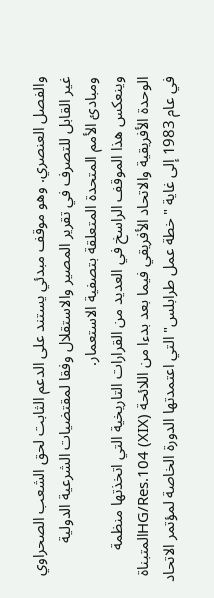والفصل العنصري. وهو موقف مبدئي يستند على الدعم الثابت لحق الشعب الصحراوي غير القابل للتصرف في تقرير المصير والاستقلال وفقا لمقتضيات الشرعية الدولية ومبادئ الأمم المتحدة المتعلقة بتصفية الاستعمار.
وينعكس هذا الموقف الراسخ في العديد من القرارات التاريخية التي اتخذتها منظمة الوحدة الأفريقية والاتحاد الأفريقي فيما بعد بدءا من اللائحة HG/Res.104 (XIX)المتبناة في عام 1983 إلى غاية "خطة عمل طرابلس" التي اعتمدتها الدورة الخاصة لمؤتمر الاتحاد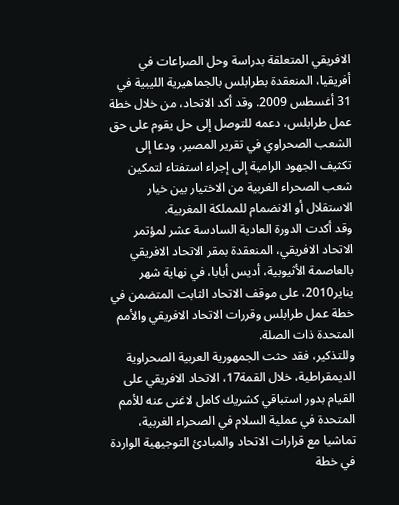الافريقي المتعلقة بدراسة وحل الصراعات في أفريقيا، المنعقدة بطرابلس بالجماهيرية الليبية في 31 أغسطس 2009. وقد أكد الاتحاد، من خلال خطة عمل طرابلس، دعمه للتوصل إلى حل يقوم على حق الشعب الصحراوي في تقرير المصير، ودعا إلى تكثيف الجهود الرامية إلى إجراء استفتاء لتمكين شعب الصحراء الغربية من الاختيار بين خيار الاستقلال أو الانضمام للمملكة المغربية.
وقد أكدت الدورة العادية السادسة عشر لمؤتمر الاتحاد الافريقي، المنعقدة بمقر الاتحاد الافريقي بالعاصمة الأثيوبية، أديس أبابا، في نهاية شهر يناير2010، على موقف الاتحاد الثابت المتضمن في خطة عمل طرابلس وقررات الاتحاد الافريقي والأمم المتحدة ذات الصلة.
وللتذكير، فقد حثت الجمهورية العربية الصحراوية الديمقراطية، خلال القمة17، الاتحاد الافريقي على القيام بدور استباقي كشريك كامل لاغنى عنه للأمم المتحدة في عملية السلام في الصحراء الغربية، تماشيا مع قرارات الاتحاد والمبادئ التوجيهية الواردة في خطة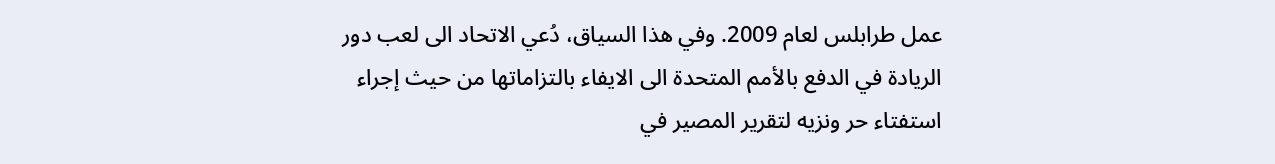عمل طرابلس لعام 2009. وفي هذا السياق، دُعي الاتحاد الى لعب دور الريادة في الدفع بالأمم المتحدة الى الايفاء بالتزاماتها من حيث إجراء استفتاء حر ونزيه لتقرير المصير في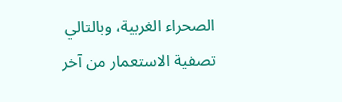الصحراء الغربية، وبالتالي تصفية الاستعمار من آخر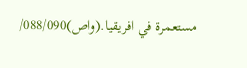مستعمرة في افريقيا.(واص)088/090/